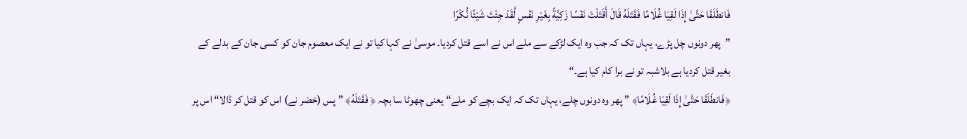فَانطَلَقَا حَتَّىٰ إِذَا لَقِيَا غُلَامًا فَقَتَلَهُ قَالَ أَقَتَلْتَ نَفْسًا زَكِيَّةً بِغَيْرِ نَفْسٍ لَّقَدْ جِئْتَ شَيْئًا نُّكْرًا
”پھر دونوں چل پڑے، یہاں تک کہ جب وہ ایک لڑکے سے ملے اس نے اسے قتل کردیا۔ موسیٰ نے کہا کیا تو نے ایک معصوم جان کو کسی جان کے بدلے کے بغیر قتل کردیا ہے بلاشبہ تو نے برا کام کیا ہے۔“
﴿فَانطَلَقَا حَتَّىٰ إِذَا لَقِيَا غُلَامًا﴾ ” پھر وہ دونوں چلے، یہاں تک کہ ایک بچے کو ملے“ یعنی چھوٹا سا بچہ ﴿ فَقَتَلَهُ﴾ ” پس (خضر نے) اس کو قتل کر ڈالا“ اس پر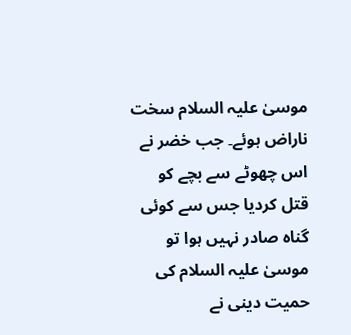موسیٰ علیہ السلام سخت ناراض ہوئے۔ جب خضر نے اس چھوٹے سے بچے کو قتل کردیا جس سے کوئی گناہ صادر نہیں ہوا تو موسیٰ علیہ السلام کی حمیت دینی نے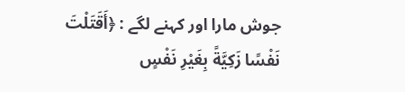جوش مارا اور کہنے لگے : ﴿أَقَتَلْتَ نَفْسًا زَكِيَّةً بِغَيْرِ نَفْسٍ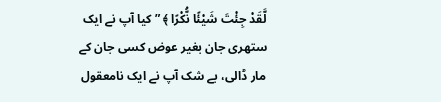لَّقَدْ جِئْتَ شَيْئًا نُّكْرًا ﴾ ” کیا آپ نے ایک ستھری جان بغیر عوض کسی جان کے مار ڈالی، بے شک آپ نے ایک نامعقول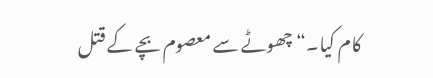کام کیا۔“ چھوٹے سے معصوم بچے کے قتل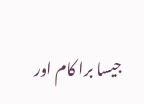جیسا برا کام اور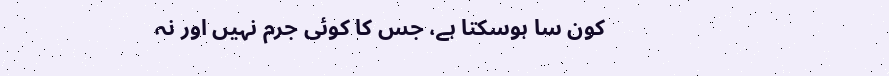کون سا ہوسکتا ہے، جس کا کوئی جرم نہیں اور نہ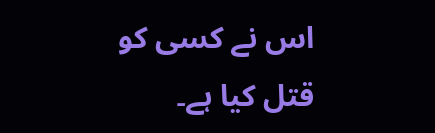اس نے کسی کو قتل کیا ہے۔